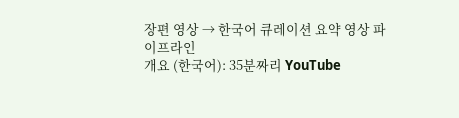장편 영상 → 한국어 큐레이션 요약 영상 파이프라인
개요 (한국어): 35분짜리 YouTube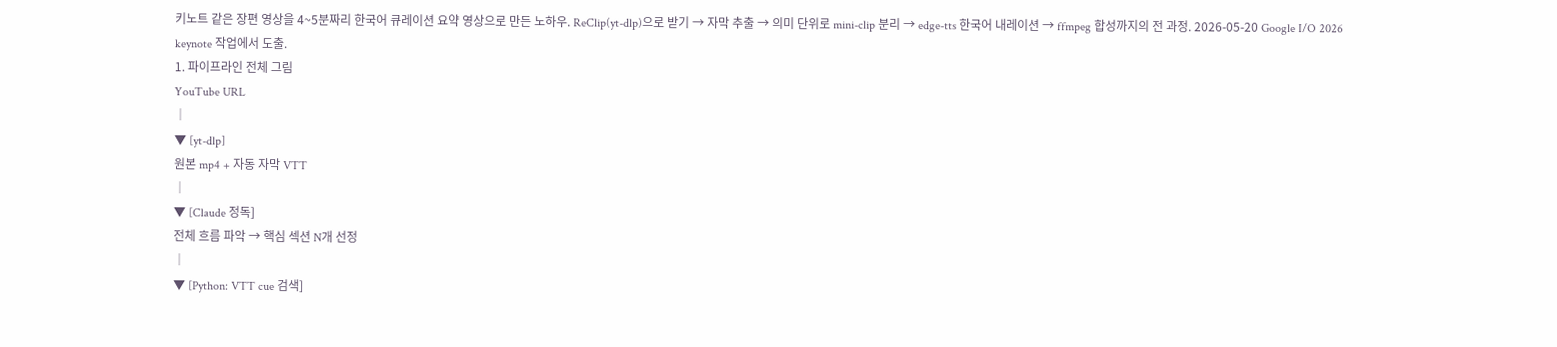키노트 같은 장편 영상을 4~5분짜리 한국어 큐레이션 요약 영상으로 만든 노하우. ReClip(yt-dlp)으로 받기 → 자막 추출 → 의미 단위로 mini-clip 분리 → edge-tts 한국어 내레이션 → ffmpeg 합성까지의 전 과정. 2026-05-20 Google I/O 2026 keynote 작업에서 도출.
1. 파이프라인 전체 그림
YouTube URL
│
▼ [yt-dlp]
원본 mp4 + 자동 자막 VTT
│
▼ [Claude 정독]
전체 흐름 파악 → 핵심 섹션 N개 선정
│
▼ [Python: VTT cue 검색]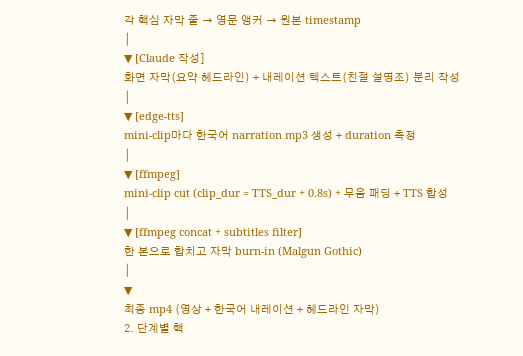각 핵심 자막 줄 → 영문 앵커 → 원본 timestamp
│
▼ [Claude 작성]
화면 자막(요약 헤드라인) + 내레이션 텍스트(친절 설명조) 분리 작성
│
▼ [edge-tts]
mini-clip마다 한국어 narration mp3 생성 + duration 측정
│
▼ [ffmpeg]
mini-clip cut (clip_dur = TTS_dur + 0.8s) + 무음 패딩 + TTS 합성
│
▼ [ffmpeg concat + subtitles filter]
한 본으로 합치고 자막 burn-in (Malgun Gothic)
│
▼
최종 mp4 (영상 + 한국어 내레이션 + 헤드라인 자막)
2. 단계별 핵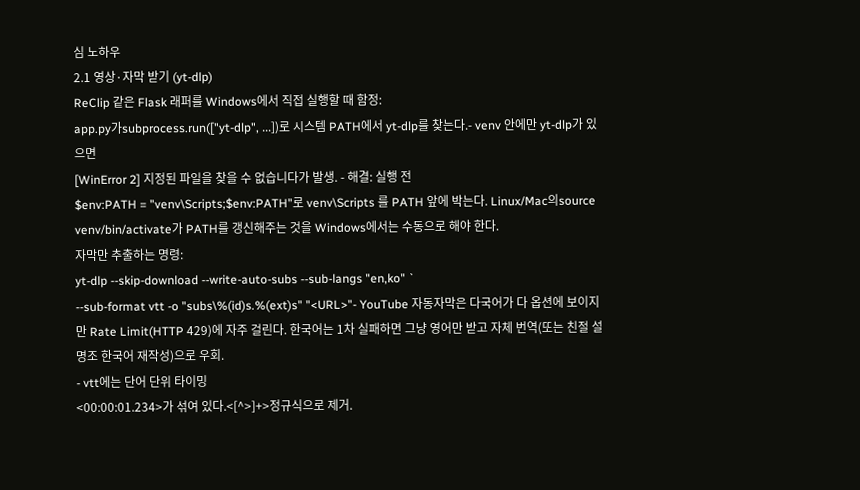심 노하우
2.1 영상·자막 받기 (yt-dlp)
ReClip 같은 Flask 래퍼를 Windows에서 직접 실행할 때 함정:
app.py가subprocess.run(["yt-dlp", ...])로 시스템 PATH에서 yt-dlp를 찾는다.- venv 안에만 yt-dlp가 있으면
[WinError 2] 지정된 파일을 찾을 수 없습니다가 발생. - 해결: 실행 전
$env:PATH = "venv\Scripts;$env:PATH"로 venv\Scripts 를 PATH 앞에 박는다. Linux/Mac의source venv/bin/activate가 PATH를 갱신해주는 것을 Windows에서는 수동으로 해야 한다.
자막만 추출하는 명령:
yt-dlp --skip-download --write-auto-subs --sub-langs "en,ko" `
--sub-format vtt -o "subs\%(id)s.%(ext)s" "<URL>"- YouTube 자동자막은 다국어가 다 옵션에 보이지만 Rate Limit(HTTP 429)에 자주 걸린다. 한국어는 1차 실패하면 그냥 영어만 받고 자체 번역(또는 친절 설명조 한국어 재작성)으로 우회.
- vtt에는 단어 단위 타이밍
<00:00:01.234>가 섞여 있다.<[^>]+>정규식으로 제거.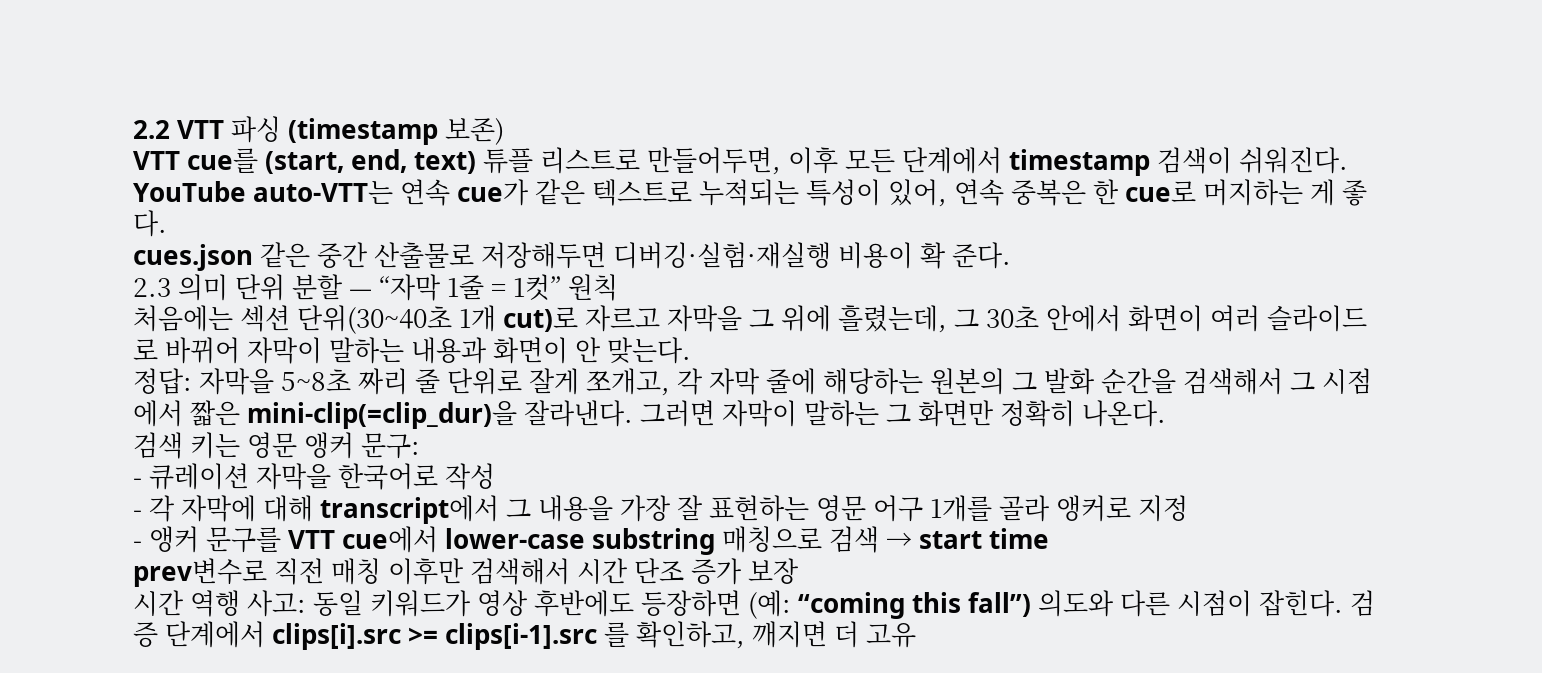2.2 VTT 파싱 (timestamp 보존)
VTT cue를 (start, end, text) 튜플 리스트로 만들어두면, 이후 모든 단계에서 timestamp 검색이 쉬워진다. YouTube auto-VTT는 연속 cue가 같은 텍스트로 누적되는 특성이 있어, 연속 중복은 한 cue로 머지하는 게 좋다.
cues.json 같은 중간 산출물로 저장해두면 디버깅·실험·재실행 비용이 확 준다.
2.3 의미 단위 분할 — “자막 1줄 = 1컷” 원칙
처음에는 섹션 단위(30~40초 1개 cut)로 자르고 자막을 그 위에 흘렸는데, 그 30초 안에서 화면이 여러 슬라이드로 바뀌어 자막이 말하는 내용과 화면이 안 맞는다.
정답: 자막을 5~8초 짜리 줄 단위로 잘게 쪼개고, 각 자막 줄에 해당하는 원본의 그 발화 순간을 검색해서 그 시점에서 짧은 mini-clip(=clip_dur)을 잘라낸다. 그러면 자막이 말하는 그 화면만 정확히 나온다.
검색 키는 영문 앵커 문구:
- 큐레이션 자막을 한국어로 작성
- 각 자막에 대해 transcript에서 그 내용을 가장 잘 표현하는 영문 어구 1개를 골라 앵커로 지정
- 앵커 문구를 VTT cue에서 lower-case substring 매칭으로 검색 → start time
prev변수로 직전 매칭 이후만 검색해서 시간 단조 증가 보장
시간 역행 사고: 동일 키워드가 영상 후반에도 등장하면 (예: “coming this fall”) 의도와 다른 시점이 잡힌다. 검증 단계에서 clips[i].src >= clips[i-1].src 를 확인하고, 깨지면 더 고유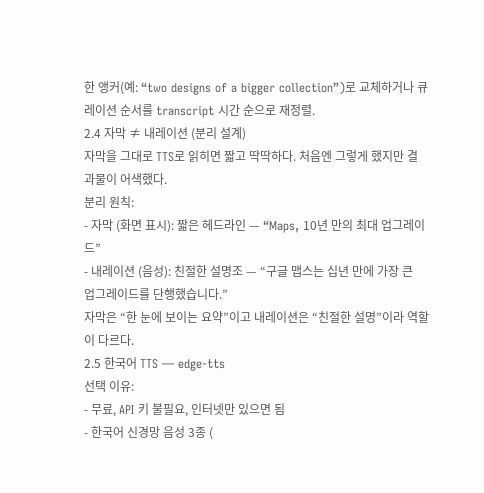한 앵커(예: “two designs of a bigger collection”)로 교체하거나 큐레이션 순서를 transcript 시간 순으로 재정렬.
2.4 자막 ≠ 내레이션 (분리 설계)
자막을 그대로 TTS로 읽히면 짧고 딱딱하다. 처음엔 그렇게 했지만 결과물이 어색했다.
분리 원칙:
- 자막 (화면 표시): 짧은 헤드라인 — “Maps, 10년 만의 최대 업그레이드”
- 내레이션 (음성): 친절한 설명조 — “구글 맵스는 십년 만에 가장 큰 업그레이드를 단행했습니다.”
자막은 “한 눈에 보이는 요약”이고 내레이션은 “친절한 설명”이라 역할이 다르다.
2.5 한국어 TTS — edge-tts
선택 이유:
- 무료, API 키 불필요, 인터넷만 있으면 됨
- 한국어 신경망 음성 3종 (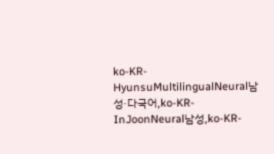ko-KR-HyunsuMultilingualNeural남성·다국어,ko-KR-InJoonNeural남성,ko-KR-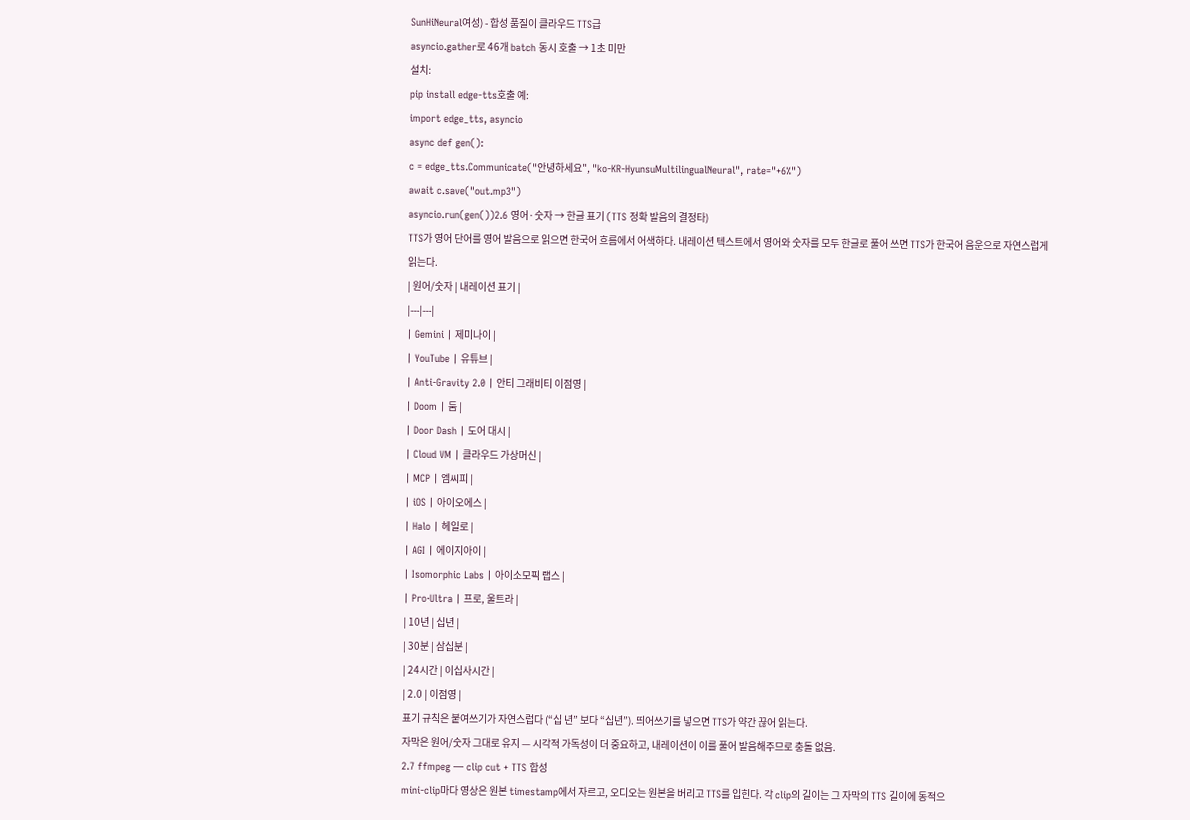SunHiNeural여성) - 합성 품질이 클라우드 TTS급
asyncio.gather로 46개 batch 동시 호출 → 1초 미만
설치:
pip install edge-tts호출 예:
import edge_tts, asyncio
async def gen():
c = edge_tts.Communicate("안녕하세요", "ko-KR-HyunsuMultilingualNeural", rate="+6%")
await c.save("out.mp3")
asyncio.run(gen())2.6 영어·숫자 → 한글 표기 (TTS 정확 발음의 결정타)
TTS가 영어 단어를 영어 발음으로 읽으면 한국어 흐름에서 어색하다. 내레이션 텍스트에서 영어와 숫자를 모두 한글로 풀어 쓰면 TTS가 한국어 음운으로 자연스럽게 읽는다.
| 원어/숫자 | 내레이션 표기 |
|---|---|
| Gemini | 제미나이 |
| YouTube | 유튜브 |
| Anti-Gravity 2.0 | 안티 그래비티 이점영 |
| Doom | 둠 |
| Door Dash | 도어 대시 |
| Cloud VM | 클라우드 가상머신 |
| MCP | 엠씨피 |
| iOS | 아이오에스 |
| Halo | 헤일로 |
| AGI | 에이지아이 |
| Isomorphic Labs | 아이소모픽 랩스 |
| Pro·Ultra | 프로, 울트라 |
| 10년 | 십년 |
| 30분 | 삼십분 |
| 24시간 | 이십사시간 |
| 2.0 | 이점영 |
표기 규칙은 붙여쓰기가 자연스럽다 (“십 년” 보다 “십년”). 띄어쓰기를 넣으면 TTS가 약간 끊어 읽는다.
자막은 원어/숫자 그대로 유지 — 시각적 가독성이 더 중요하고, 내레이션이 이를 풀어 발음해주므로 충돌 없음.
2.7 ffmpeg — clip cut + TTS 합성
mini-clip마다 영상은 원본 timestamp에서 자르고, 오디오는 원본을 버리고 TTS를 입힌다. 각 clip의 길이는 그 자막의 TTS 길이에 동적으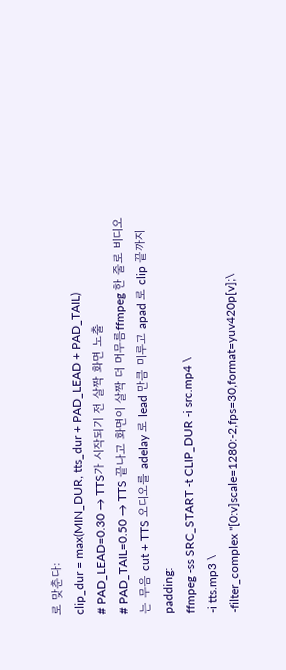로 맞춘다:
clip_dur = max(MIN_DUR, tts_dur + PAD_LEAD + PAD_TAIL)
# PAD_LEAD=0.30 → TTS가 시작되기 전 살짝 화면 노출
# PAD_TAIL=0.50 → TTS 끝나고 화면이 살짝 더 머무름ffmpeg 한 줄로 비디오는 무음 cut + TTS 오디오를 adelay 로 lead 만큼 미루고 apad 로 clip 끝까지 padding:
ffmpeg -ss SRC_START -t CLIP_DUR -i src.mp4 \
-i tts.mp3 \
-filter_complex "[0:v]scale=1280:-2,fps=30,format=yuv420p[v];\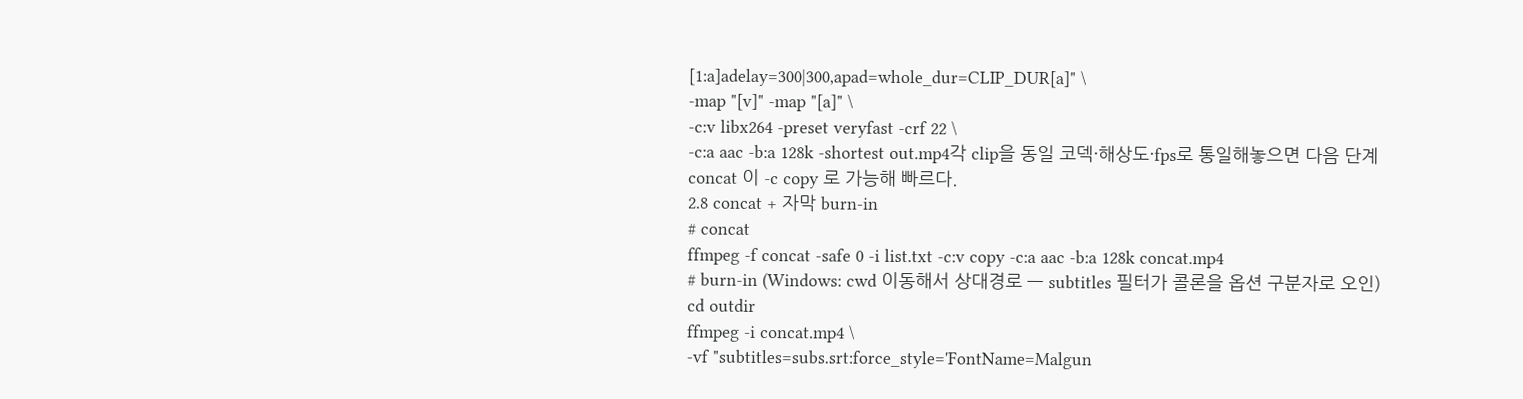[1:a]adelay=300|300,apad=whole_dur=CLIP_DUR[a]" \
-map "[v]" -map "[a]" \
-c:v libx264 -preset veryfast -crf 22 \
-c:a aac -b:a 128k -shortest out.mp4각 clip을 동일 코덱·해상도·fps로 통일해놓으면 다음 단계 concat 이 -c copy 로 가능해 빠르다.
2.8 concat + 자막 burn-in
# concat
ffmpeg -f concat -safe 0 -i list.txt -c:v copy -c:a aac -b:a 128k concat.mp4
# burn-in (Windows: cwd 이동해서 상대경로 — subtitles 필터가 콜론을 옵션 구분자로 오인)
cd outdir
ffmpeg -i concat.mp4 \
-vf "subtitles=subs.srt:force_style='FontName=Malgun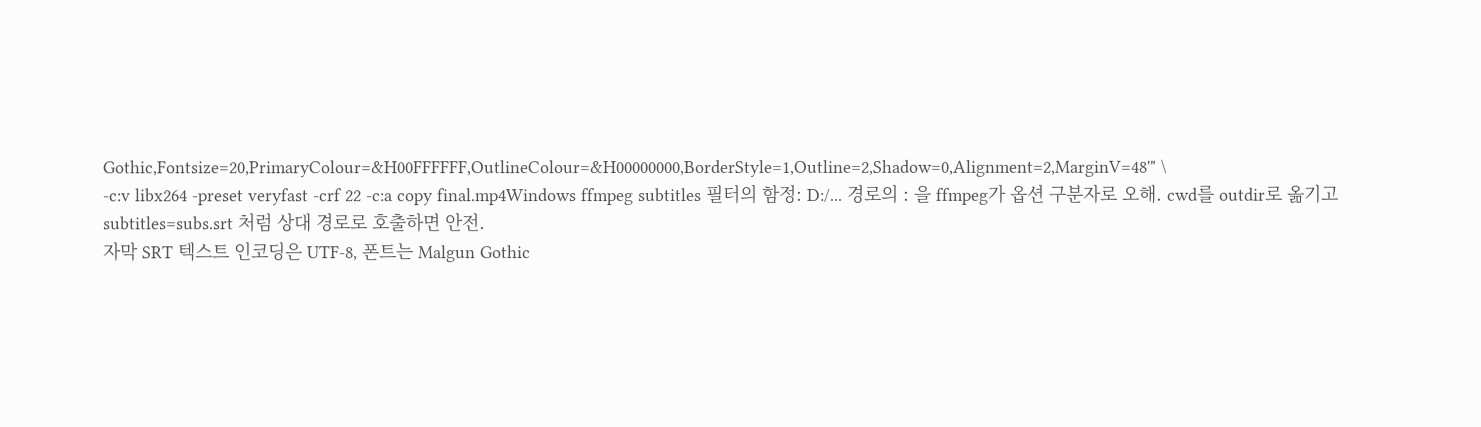Gothic,Fontsize=20,PrimaryColour=&H00FFFFFF,OutlineColour=&H00000000,BorderStyle=1,Outline=2,Shadow=0,Alignment=2,MarginV=48'" \
-c:v libx264 -preset veryfast -crf 22 -c:a copy final.mp4Windows ffmpeg subtitles 필터의 함정: D:/... 경로의 : 을 ffmpeg가 옵션 구분자로 오해. cwd를 outdir로 옮기고 subtitles=subs.srt 처럼 상대 경로로 호출하면 안전.
자막 SRT 텍스트 인코딩은 UTF-8, 폰트는 Malgun Gothic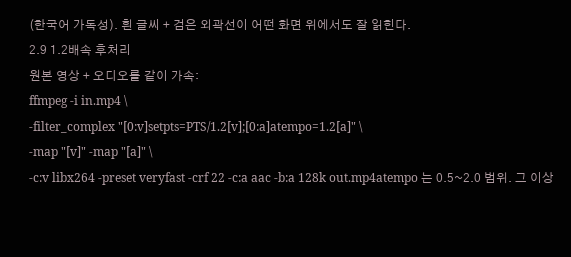(한국어 가독성). 흰 글씨 + 검은 외곽선이 어떤 화면 위에서도 잘 읽힌다.
2.9 1.2배속 후처리
원본 영상 + 오디오를 같이 가속:
ffmpeg -i in.mp4 \
-filter_complex "[0:v]setpts=PTS/1.2[v];[0:a]atempo=1.2[a]" \
-map "[v]" -map "[a]" \
-c:v libx264 -preset veryfast -crf 22 -c:a aac -b:a 128k out.mp4atempo 는 0.5~2.0 범위. 그 이상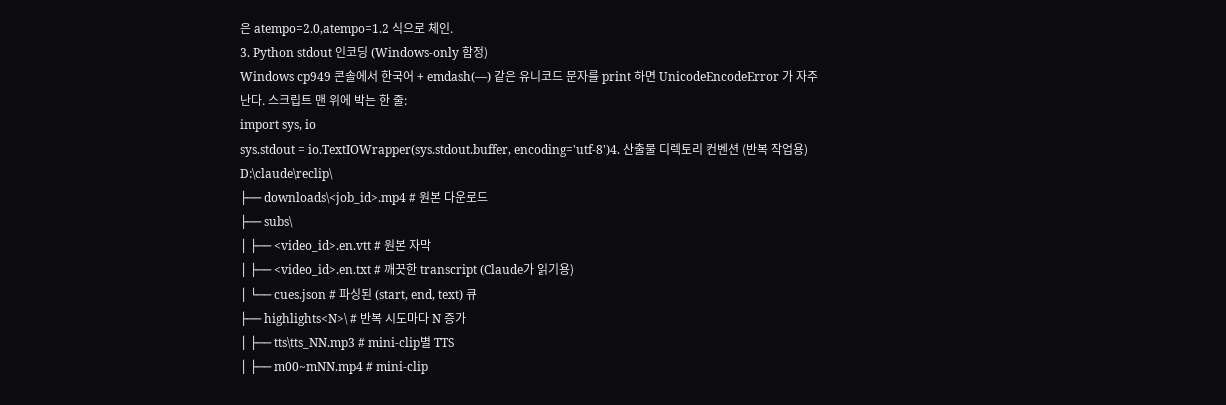은 atempo=2.0,atempo=1.2 식으로 체인.
3. Python stdout 인코딩 (Windows-only 함정)
Windows cp949 콘솔에서 한국어 + emdash(—) 같은 유니코드 문자를 print 하면 UnicodeEncodeError 가 자주 난다. 스크립트 맨 위에 박는 한 줄:
import sys, io
sys.stdout = io.TextIOWrapper(sys.stdout.buffer, encoding='utf-8')4. 산출물 디렉토리 컨벤션 (반복 작업용)
D:\claude\reclip\
├── downloads\<job_id>.mp4 # 원본 다운로드
├── subs\
│ ├── <video_id>.en.vtt # 원본 자막
│ ├── <video_id>.en.txt # 깨끗한 transcript (Claude가 읽기용)
│ └── cues.json # 파싱된 (start, end, text) 큐
├── highlights<N>\ # 반복 시도마다 N 증가
│ ├── tts\tts_NN.mp3 # mini-clip별 TTS
│ ├── m00~mNN.mp4 # mini-clip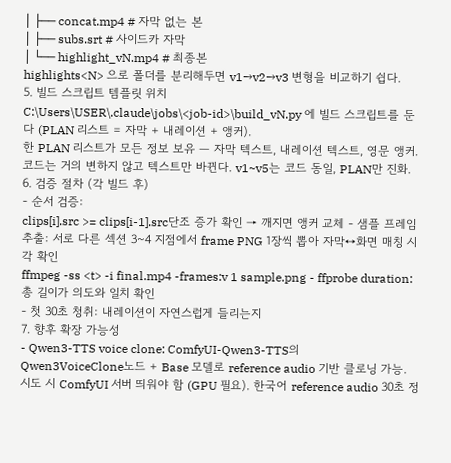│ ├── concat.mp4 # 자막 없는 본
│ ├── subs.srt # 사이드카 자막
│ └── highlight_vN.mp4 # 최종본
highlights<N> 으로 폴더를 분리해두면 v1→v2→v3 변형을 비교하기 쉽다.
5. 빌드 스크립트 템플릿 위치
C:\Users\USER\.claude\jobs\<job-id>\build_vN.py 에 빌드 스크립트를 둔다 (PLAN 리스트 = 자막 + 내레이션 + 앵커).
한 PLAN 리스트가 모든 정보 보유 — 자막 텍스트, 내레이션 텍스트, 영문 앵커. 코드는 거의 변하지 않고 텍스트만 바뀐다. v1~v5는 코드 동일, PLAN만 진화.
6. 검증 절차 (각 빌드 후)
- 순서 검증:
clips[i].src >= clips[i-1].src단조 증가 확인 → 깨지면 앵커 교체 - 샘플 프레임 추출: 서로 다른 섹션 3~4 지점에서 frame PNG 1장씩 뽑아 자막↔화면 매칭 시각 확인
ffmpeg -ss <t> -i final.mp4 -frames:v 1 sample.png - ffprobe duration: 총 길이가 의도와 일치 확인
- 첫 30초 청취: 내레이션이 자연스럽게 들리는지
7. 향후 확장 가능성
- Qwen3-TTS voice clone: ComfyUI-Qwen3-TTS의
Qwen3VoiceClone노드 + Base 모델로 reference audio 기반 클로닝 가능. 시도 시 ComfyUI 서버 띄워야 함 (GPU 필요). 한국어 reference audio 30초 정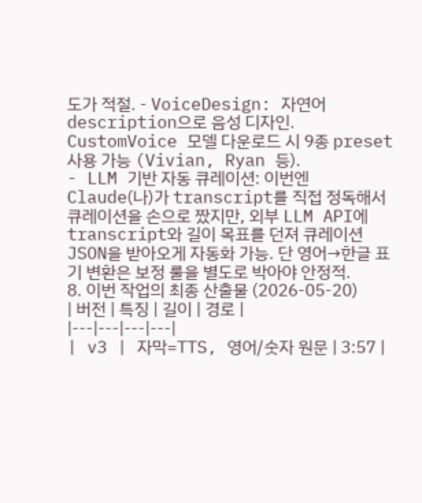도가 적절. - VoiceDesign: 자연어 description으로 음성 디자인. CustomVoice 모델 다운로드 시 9종 preset 사용 가능 (Vivian, Ryan 등).
- LLM 기반 자동 큐레이션: 이번엔 Claude(나)가 transcript를 직접 정독해서 큐레이션을 손으로 짰지만, 외부 LLM API에 transcript와 길이 목표를 던져 큐레이션 JSON을 받아오게 자동화 가능. 단 영어→한글 표기 변환은 보정 룰을 별도로 박아야 안정적.
8. 이번 작업의 최종 산출물 (2026-05-20)
| 버전 | 특징 | 길이 | 경로 |
|---|---|---|---|
| v3 | 자막=TTS, 영어/숫자 원문 | 3:57 |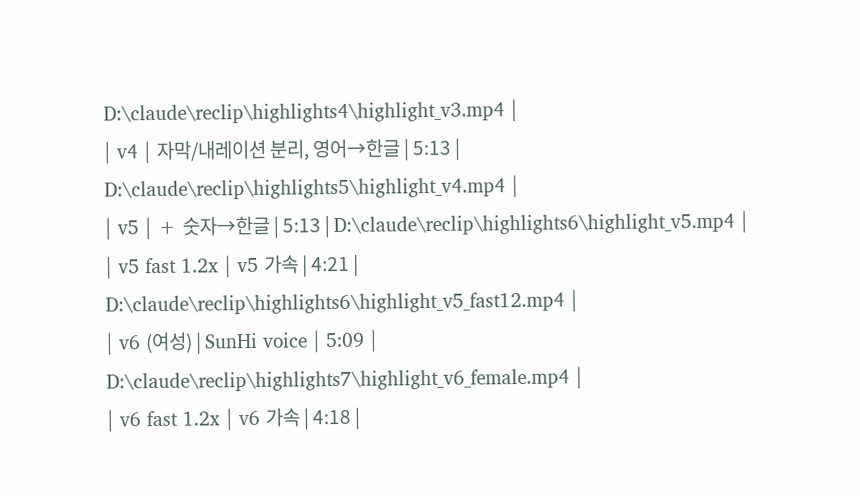D:\claude\reclip\highlights4\highlight_v3.mp4 |
| v4 | 자막/내레이션 분리, 영어→한글 | 5:13 | D:\claude\reclip\highlights5\highlight_v4.mp4 |
| v5 | + 숫자→한글 | 5:13 | D:\claude\reclip\highlights6\highlight_v5.mp4 |
| v5 fast 1.2x | v5 가속 | 4:21 | D:\claude\reclip\highlights6\highlight_v5_fast12.mp4 |
| v6 (여성) | SunHi voice | 5:09 | D:\claude\reclip\highlights7\highlight_v6_female.mp4 |
| v6 fast 1.2x | v6 가속 | 4:18 |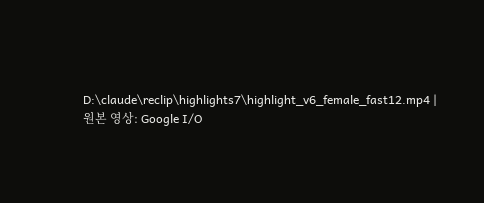D:\claude\reclip\highlights7\highlight_v6_female_fast12.mp4 |
원본 영상: Google I/O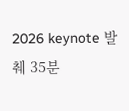2026 keynote 발췌 35분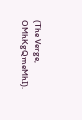(The Verge, OMhKgQmeMhI).